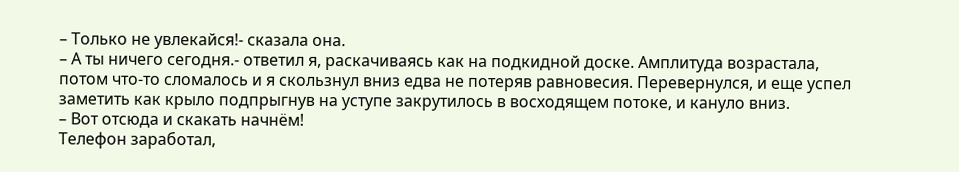– Только не увлекайся!- сказала она.
– А ты ничего сегодня.- ответил я, раскачиваясь как на подкидной доске. Амплитуда возрастала, потом что-то сломалось и я скользнул вниз едва не потеряв равновесия. Перевернулся, и еще успел заметить как крыло подпрыгнув на уступе закрутилось в восходящем потоке, и кануло вниз.
– Вот отсюда и скакать начнём!
Телефон заработал,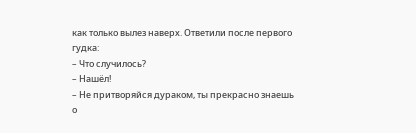как только вылез наверх. Ответили после первого гудка:
– Что случилось?
– Нашёл!
– Не притворяйся дураком, ты прекрасно знаешь о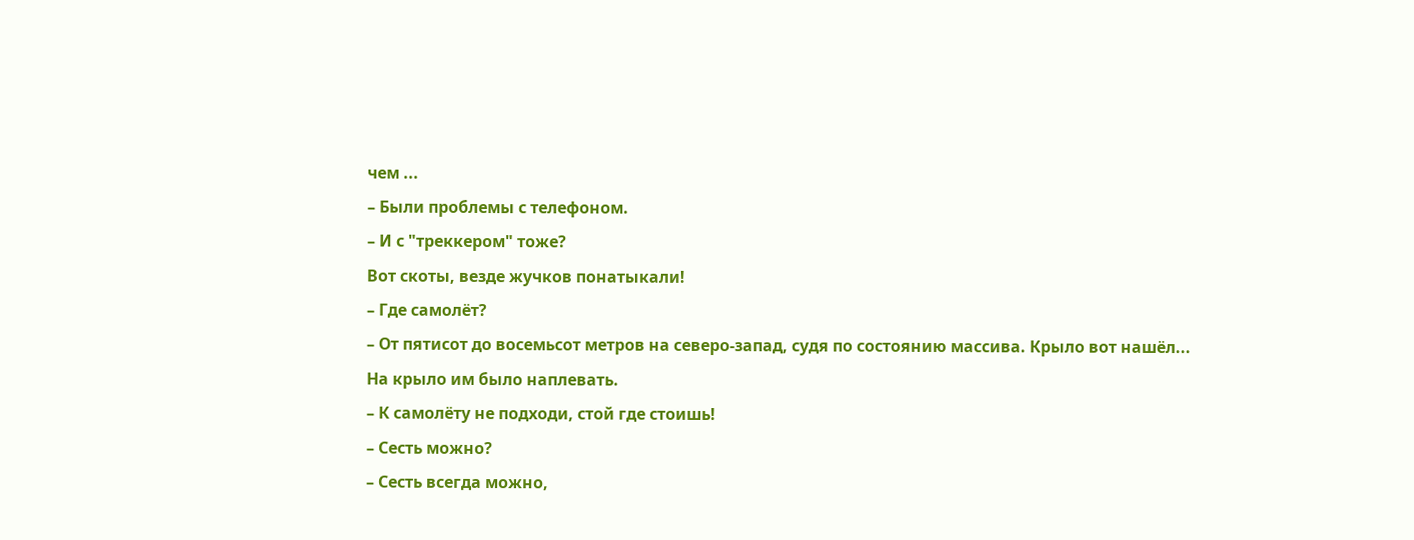чем ...
– Были проблемы с телефоном.
– И с "треккером" тоже?
Вот скоты, везде жучков понатыкали!
– Где самолёт?
– От пятисот до восемьсот метров на северо-запад, судя по состоянию массива. Крыло вот нашёл...
На крыло им было наплевать.
– К самолёту не подходи, стой где стоишь!
– Сесть можно?
– Сесть всегда можно,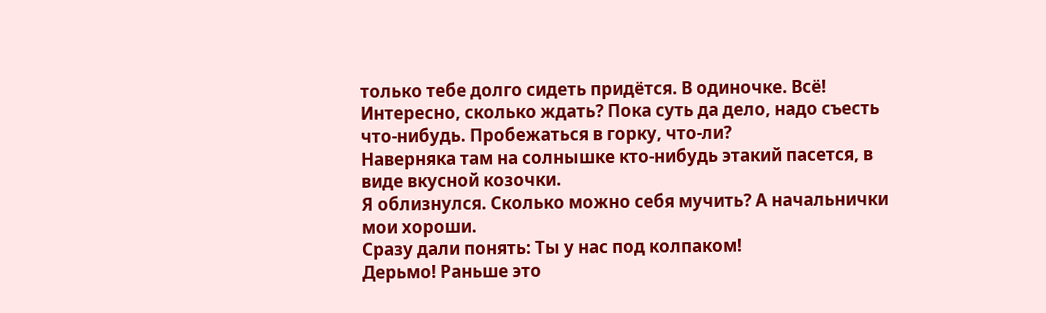только тебе долго сидеть придётся. В одиночке. Всё!
Интересно, сколько ждать? Пока суть да дело, надо съесть что-нибудь. Пробежаться в горку, что-ли?
Наверняка там на солнышке кто-нибудь этакий пасется, в виде вкусной козочки.
Я облизнулся. Сколько можно себя мучить? А начальнички мои хороши.
Сразу дали понять: Ты у нас под колпаком!
Дерьмо! Раньше это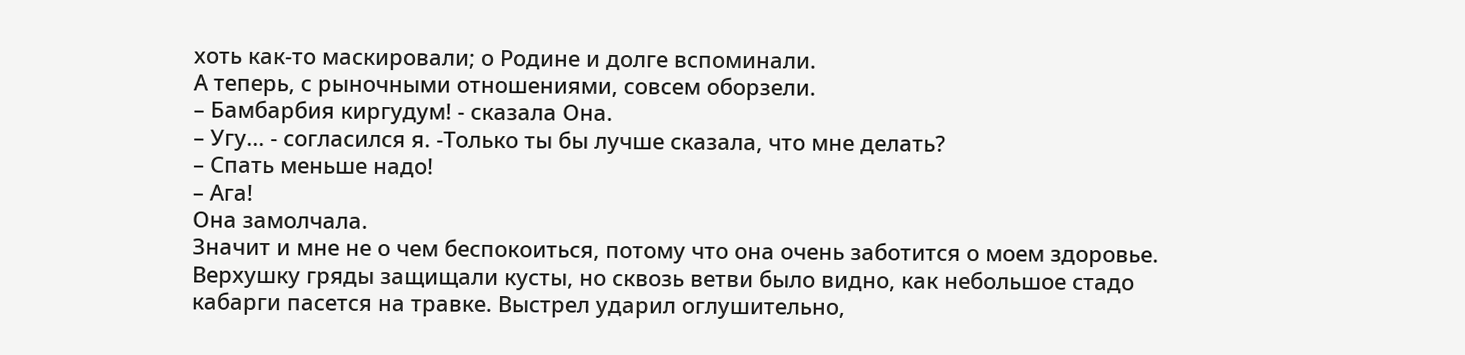хоть как-то маскировали; о Родине и долге вспоминали.
А теперь, с рыночными отношениями, совсем оборзели.
– Бамбарбия киргудум! - сказала Она.
– Угу... - согласился я. -Только ты бы лучше сказала, что мне делать?
– Спать меньше надо!
– Ага!
Она замолчала.
Значит и мне не о чем беспокоиться, потому что она очень заботится о моем здоровье.
Верхушку гряды защищали кусты, но сквозь ветви было видно, как небольшое стадо кабарги пасется на травке. Выстрел ударил оглушительно,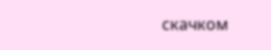скачком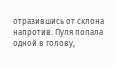отразившись от склона напротив. Пуля попала одной в голову,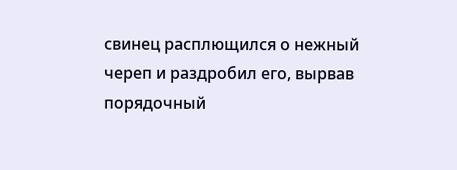свинец расплющился о нежный череп и раздробил его, вырвав порядочный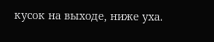кусок на выходе, ниже уха.